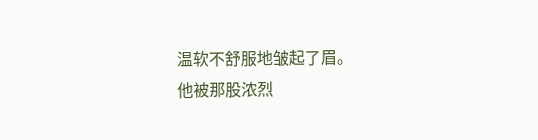温软不舒服地皱起了眉。
他被那股浓烈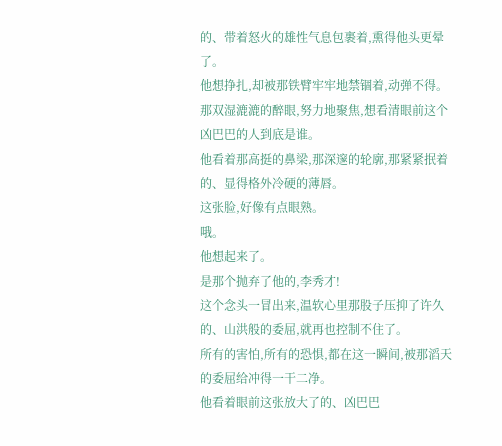的、带着怒火的雄性气息包裹着,熏得他头更晕了。
他想挣扎,却被那铁臂牢牢地禁锢着,动弹不得。
那双湿漉漉的醉眼,努力地聚焦,想看清眼前这个凶巴巴的人到底是谁。
他看着那高挺的鼻梁,那深邃的轮廓,那紧紧抿着的、显得格外冷硬的薄唇。
这张脸,好像有点眼熟。
哦。
他想起来了。
是那个抛弃了他的,李秀才!
这个念头一冒出来,温软心里那股子压抑了许久的、山洪般的委屈,就再也控制不住了。
所有的害怕,所有的恐惧,都在这一瞬间,被那滔天的委屈给冲得一干二净。
他看着眼前这张放大了的、凶巴巴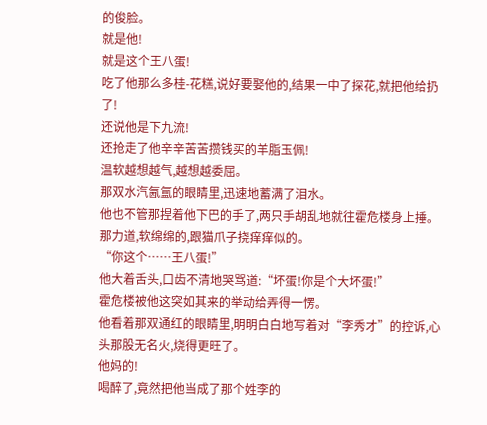的俊脸。
就是他!
就是这个王八蛋!
吃了他那么多桂-花糕,说好要娶他的,结果一中了探花,就把他给扔了!
还说他是下九流!
还抢走了他辛辛苦苦攒钱买的羊脂玉佩!
温软越想越气,越想越委屈。
那双水汽氤氲的眼睛里,迅速地蓄满了泪水。
他也不管那捏着他下巴的手了,两只手胡乱地就往霍危楼身上捶。
那力道,软绵绵的,跟猫爪子挠痒痒似的。
“你这个……王八蛋!”
他大着舌头,口齿不清地哭骂道:“坏蛋!你是个大坏蛋!”
霍危楼被他这突如其来的举动给弄得一愣。
他看着那双通红的眼睛里,明明白白地写着对“李秀才”的控诉,心头那股无名火,烧得更旺了。
他妈的!
喝醉了,竟然把他当成了那个姓李的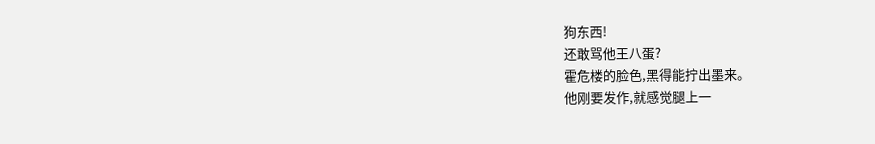狗东西!
还敢骂他王八蛋?
霍危楼的脸色,黑得能拧出墨来。
他刚要发作,就感觉腿上一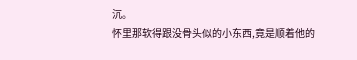沉。
怀里那软得跟没骨头似的小东西,竟是顺着他的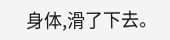身体,滑了下去。